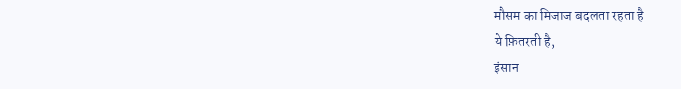मौसम का मिजाज बदलता रहता है
ये फ़ितरती है,
इंसान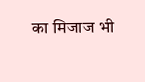का मिजाज भी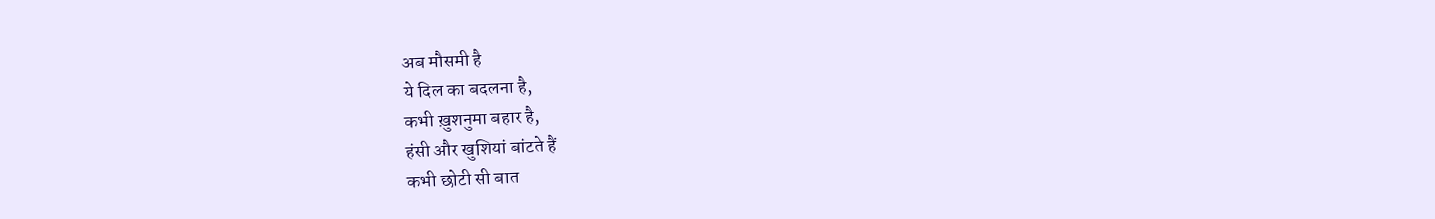अब मौसमी है
ये दिल का बदलना है,
कभी ख़ुशनुमा बहार है,
हंसी और खुशियां बांटते हैं
कभी छोटी सी बात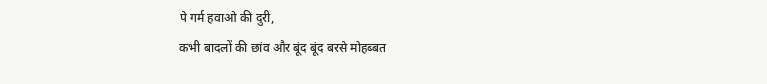पे गर्म हवाओ की दुरी,
कभी बादलों की छांव और बूंद बूंद बरसे मोहब्बत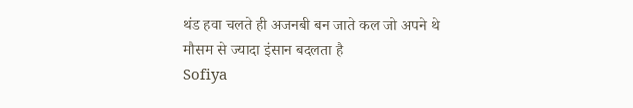थंड हवा चलते ही अजनबी बन जाते कल जो अपने थे
मौसम से ज्यादा इंसान बदलता है
Sofiya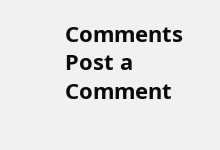Comments
Post a Comment